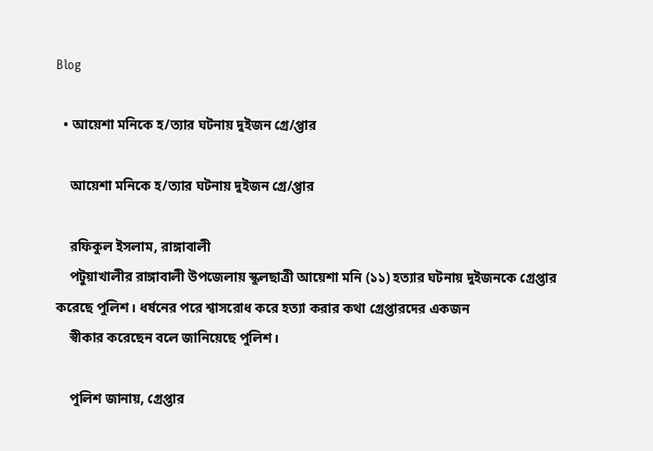Blog

  • আয়েশা মনিকে হ/ত্যার ঘটনায় দুইজন গ্রে/প্তার

    আয়েশা মনিকে হ/ত্যার ঘটনায় দুইজন গ্রে/প্তার

    রফিকুল ইসলাম, রাঙ্গাবালী
    পটুয়াখালীর রাঙ্গাবালী উপজেলায় স্কুলছাত্রী আয়েশা মনি (১১) হত্যার ঘটনায় দুইজনকে গ্রেপ্তার করেছে পুলিশ। ধর্ষনের পরে শ্বাসরোধ করে হত্যা করার কথা গ্রেপ্তারদের একজন
    স্বীকার করেছেন বলে জানিয়েছে পুলিশ।

    পুলিশ জানায়, গ্রেপ্তার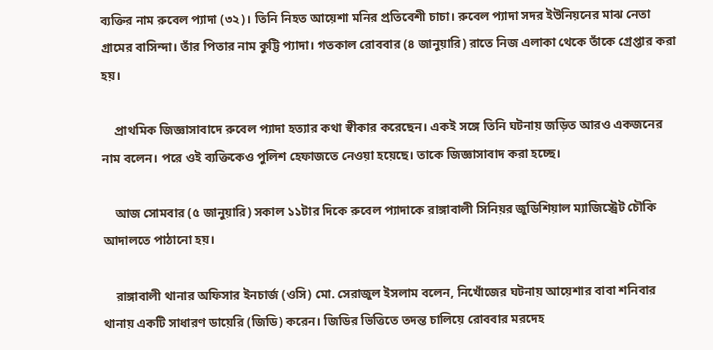ব্যক্তির নাম রুবেল প্যাদা (৩২)। তিনি নিহত আয়েশা মনির প্রতিবেশী চাচা। রুবেল প্যাদা সদর ইউনিয়নের মাঝ নেতা গ্রামের বাসিন্দা। তাঁর পিতার নাম কুট্টি প্যাদা। গতকাল রোববার (৪ জানুয়ারি) রাতে নিজ এলাকা থেকে তাঁকে গ্রেপ্তার করা হয়।

    প্রাথমিক জিজ্ঞাসাবাদে রুবেল প্যাদা হত্যার কথা স্বীকার করেছেন। একই সঙ্গে তিনি ঘটনায় জড়িত আরও একজনের নাম বলেন। পরে ওই ব্যক্তিকেও পুলিশ হেফাজতে নেওয়া হয়েছে। তাকে জিজ্ঞাসাবাদ করা হচ্ছে।

    আজ সোমবার (৫ জানুয়ারি) সকাল ১১টার দিকে রুবেল প্যাদাকে রাঙ্গাবালী সিনিয়র জুডিশিয়াল ম্যাজিস্ট্রেট চৌকি আদালতে পাঠানো হয়।

    রাঙ্গাবালী থানার অফিসার ইনচার্জ (ওসি) মো. সেরাজুল ইসলাম বলেন, নিখোঁজের ঘটনায় আয়েশার বাবা শনিবার থানায় একটি সাধারণ ডায়েরি (জিডি) করেন। জিডির ভিত্তিতে তদন্ত চালিয়ে রোববার মরদেহ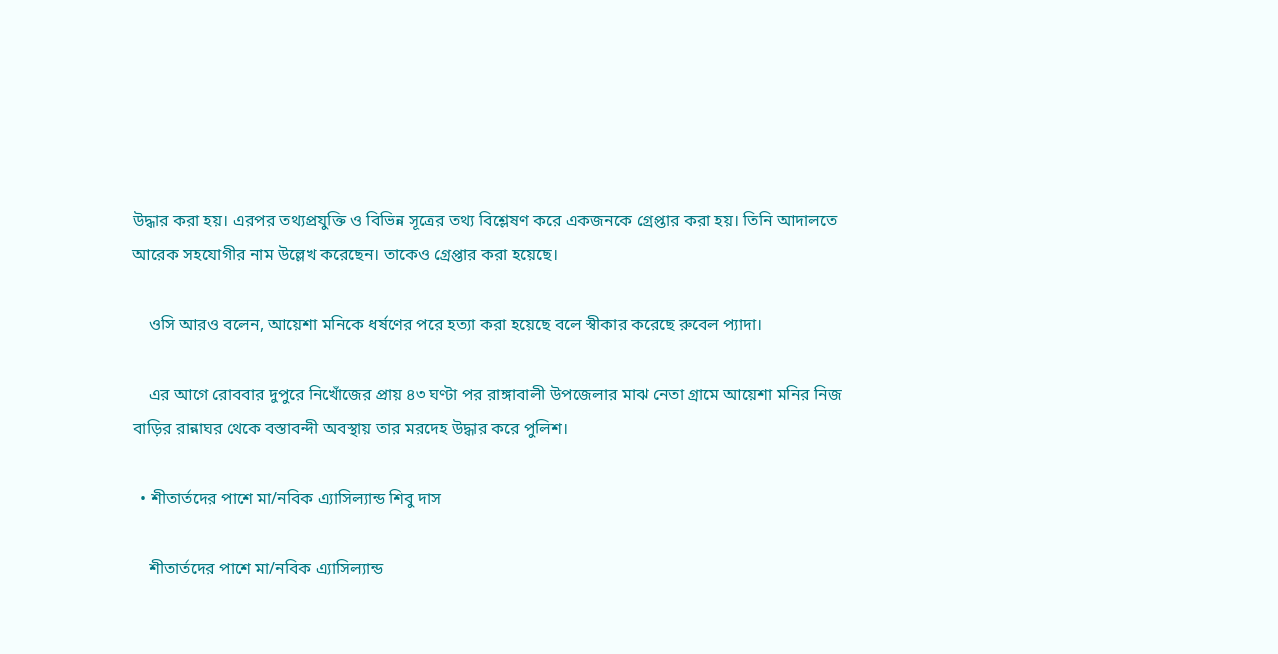উদ্ধার করা হয়। এরপর তথ্যপ্রযুক্তি ও বিভিন্ন সূত্রের তথ্য বিশ্লেষণ করে একজনকে গ্রেপ্তার করা হয়। তিনি আদালতে আরেক সহযোগীর নাম উল্লেখ করেছেন। তাকেও গ্রেপ্তার করা হয়েছে।

    ওসি আরও বলেন, আয়েশা মনিকে ধর্ষণের পরে হত্যা করা হয়েছে বলে স্বীকার করেছে রুবেল প্যাদা।

    এর আগে রোববার দুপুরে নিখোঁজের প্রায় ৪৩ ঘণ্টা পর রাঙ্গাবালী উপজেলার মাঝ নেতা গ্রামে আয়েশা মনির নিজ বাড়ির রান্নাঘর থেকে বস্তাবন্দী অবস্থায় তার মরদেহ উদ্ধার করে পুলিশ।

  • শীতার্তদের পাশে মা/নবিক এ্যাসিল্যান্ড শিবু দাস

    শীতার্তদের পাশে মা/নবিক এ্যাসিল্যান্ড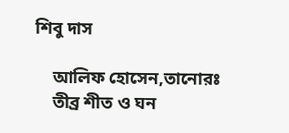শিবু দাস

    আলিফ হোসেন,তানোরঃ
    তীব্র শীত ও ঘন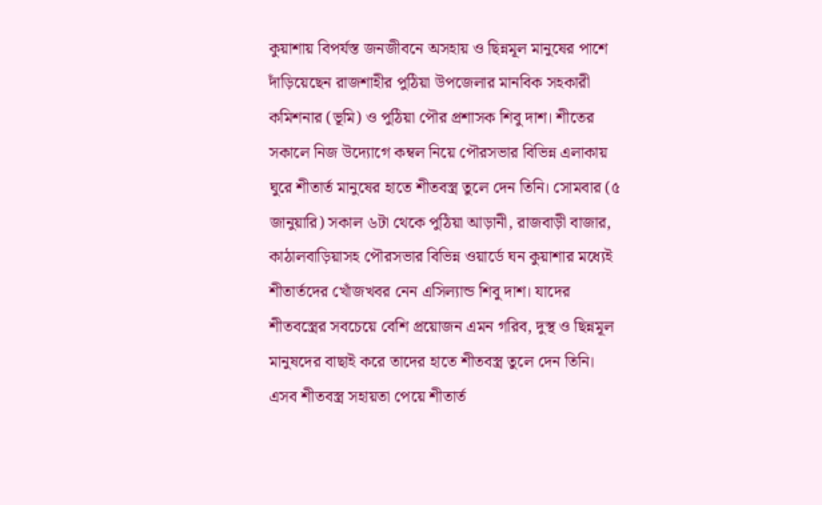কুয়াশায় বিপর্যস্ত জনজীবনে অসহায় ও ছিন্নমূল মানুষের পাশে দাঁড়িয়েছেন রাজশাহীর পুঠিয়া উপজেলার মানবিক সহকারী কমিশনার (ভূমি) ও পুঠিয়া পৌর প্রশাসক শিবু দাশ। শীতের সকালে নিজ উদ্যোগে কম্বল নিয়ে পৌরসভার বিভিন্ন এলাকায় ঘুরে শীতার্ত মানুষের হাতে শীতবস্ত্র তুলে দেন তিনি। সোমবার (৫ জানুয়ারি) সকাল ৬টা থেকে পুঠিয়া আড়ানী, রাজবাড়ী বাজার, কাঠালবাড়িয়াসহ পৌরসভার বিভিন্ন ওয়ার্ডে ঘন কুয়াশার মধ্যেই শীতার্তদের খোঁজখবর নেন এসিল্যান্ড শিবু দাশ। যাদের শীতবস্ত্রের সবচেয়ে বেশি প্রয়োজন এমন গরিব, দুস্থ ও ছিন্নমূল মানুষদের বাছাই করে তাদের হাতে শীতবস্ত্র তুলে দেন তিনি। এসব শীতবস্ত্র সহায়তা পেয়ে শীতার্ত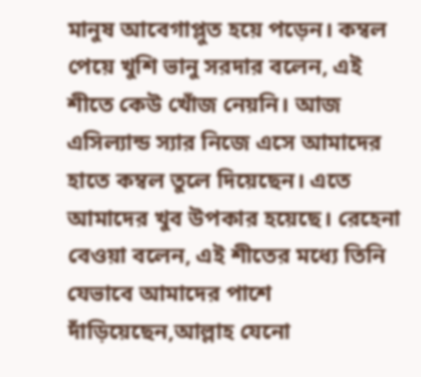মানুষ আবেগাপ্লুত হয়ে পড়েন। কম্বল পেয়ে খুশি ভানু সরদার বলেন, এই শীতে কেউ খোঁজ নেয়নি। আজ এসিল্যান্ড স্যার নিজে এসে আমাদের হাতে কম্বল তুলে দিয়েছেন। এতে আমাদের খুব উপকার হয়েছে। রেহেনা বেওয়া বলেন, এই শীতের মধ্যে তিনি যেভাবে আমাদের পাশে দাঁড়িয়েছেন,আল্লাহ যেনো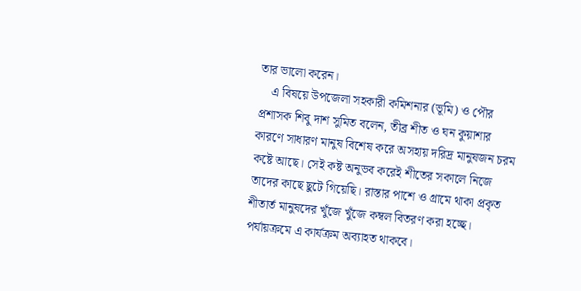তার ভালো করেন।
    এ বিষয়ে উপজেলা সহকারী কমিশনার (ভূমি) ও পৌর প্রশাসক শিবু দাশ সুমিত বলেন, তীব্র শীত ও ঘন কুয়াশার কারণে সাধারণ মানুষ বিশেষ করে অসহায় দরিদ্র মানুষজন চরম কষ্টে আছে। সেই কষ্ট অনুভব করেই শীতের সকালে নিজে তাদের কাছে ছুটে গিয়েছি। রাস্তার পাশে ও গ্রামে থাকা প্রকৃত শীতার্ত মানুষদের খুঁজে খুঁজে কম্বল বিতরণ করা হচ্ছে। পর্যায়ক্রমে এ কার্যক্রম অব্যাহত থাকবে।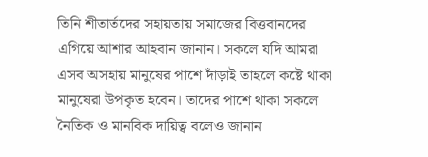তিনি শীতার্তদের সহায়তায় সমাজের বিত্তবানদের এগিয়ে আশার আহবান জানান। সকলে যদি আমরা এসব অসহায় মানুষের পাশে দাঁড়াই তাহলে কষ্টে থাকা মানুষেরা উপকৃত হবেন। তাদের পাশে থাকা সকলে নৈতিক ও মানবিক দায়িত্ব বলেও জানান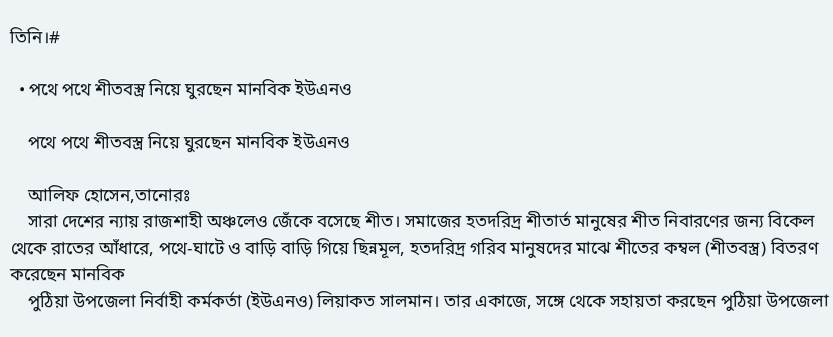তিনি।#

  • পথে পথে শীতবস্ত্র নিয়ে ঘুরছেন মানবিক ইউএনও

    পথে পথে শীতবস্ত্র নিয়ে ঘুরছেন মানবিক ইউএনও

    আলিফ হোসেন,তানোরঃ
    সারা দেশের ন্যায় রাজশাহী অঞ্চলেও জেঁকে বসেছে শীত। সমাজের হতদরিদ্র শীতার্ত মানুষের শীত নিবারণের জন্য বিকেল থেকে রাতের আঁধারে, পথে-ঘাটে ও বাড়ি বাড়ি গিয়ে ছিন্নমূল, হতদরিদ্র গরিব মানুষদের মাঝে শীতের কম্বল (শীতবস্ত্র) বিতরণ করেছেন মানবিক
    পুঠিয়া উপজেলা নির্বাহী কর্মকর্তা (ইউএনও) লিয়াকত সালমান। তার একাজে, সঙ্গে থেকে সহায়তা করছেন পুঠিয়া উপজেলা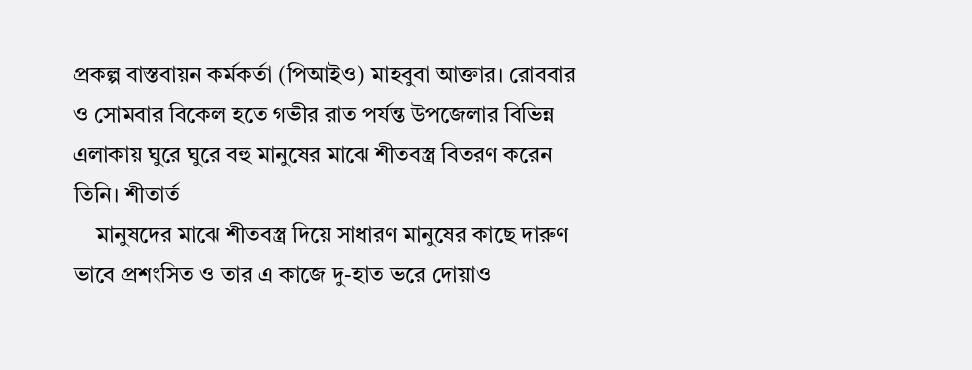প্রকল্প বাস্তবায়ন কর্মকর্তা (পিআইও) মাহবুবা আক্তার। রোববার ও সোমবার বিকেল হতে গভীর রাত পর্যন্ত উপজেলার বিভিন্ন এলাকায় ঘুরে ঘুরে বহু মানুষের মাঝে শীতবস্ত্র বিতরণ করেন তিনি। শীতার্ত
    মানুষদের মাঝে শীতবস্ত্র দিয়ে সাধারণ মানুষের কাছে দারুণ ভাবে প্রশংসিত ও তার এ কাজে দু-হাত ভরে দোয়াও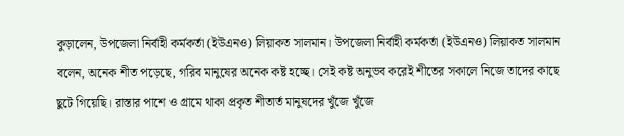কুড়ালেন, উপজেলা নির্বাহী কর্মকর্তা (ইউএনও) লিয়াকত সালমান। উপজেলা নির্বাহী কর্মকর্তা (ইউএনও) লিয়াকত সালমান বলেন, অনেক শীত পড়েছে, গরিব মানুষের অনেক কষ্ট হচ্ছে। সেই কষ্ট অনুভব করেই শীতের সকালে নিজে তাদের কাছে ছুটে গিয়েছি। রাস্তার পাশে ও গ্রামে থাকা প্রকৃত শীতার্ত মানুষদের খুঁজে খুঁজে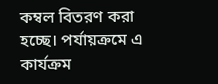কম্বল বিতরণ করা হচ্ছে। পর্যায়ক্রমে এ কার্যক্রম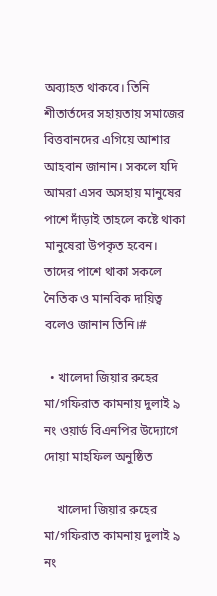অব্যাহত থাকবে। তিনি শীতার্তদের সহায়তায় সমাজের বিত্তবানদের এগিয়ে আশার আহবান জানান। সকলে যদি আমরা এসব অসহায় মানুষের পাশে দাঁড়াই তাহলে কষ্টে থাকা মানুষেরা উপকৃত হবেন। তাদের পাশে থাকা সকলে নৈতিক ও মানবিক দায়িত্ব বলেও জানান তিনি।#

  • খালেদা জিয়ার রুহের মা/গফিরাত কামনায় দুলাই ৯ নং ওয়ার্ড বিএনপির উদ্যোগে দোয়া মাহফিল অনুষ্ঠিত

    খালেদা জিয়ার রুহের মা/গফিরাত কামনায় দুলাই ৯ নং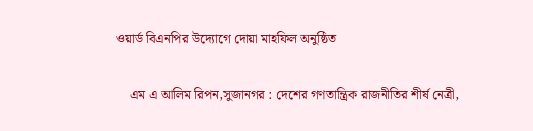ওয়ার্ড বিএনপির উদ্যোগে দোয়া মাহফিল অনুষ্ঠিত

    এম এ আলিম রিপন,সুজানগর : দেশের গণতান্ত্রিক রাজনীতির শীর্ষ নেত্রী,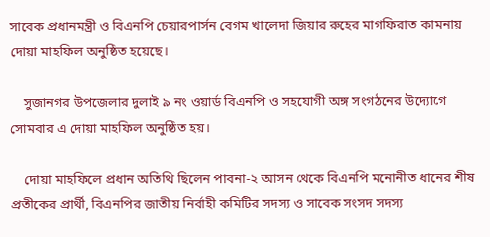সাবেক প্রধানমন্ত্রী ও বিএনপি চেয়ারপার্সন বেগম খালেদা জিয়ার রুহের মাগফিরাত কামনায় দোয়া মাহফিল অনুষ্ঠিত হয়েছে।

    সুজানগর উপজেলার দুলাই ৯ নং ওয়ার্ড বিএনপি ও সহযোগী অঙ্গ সংগঠনের উদ্যোগে সোমবার এ দোয়া মাহফিল অনুষ্ঠিত হয়।

    দোয়া মাহফিলে প্রধান অতিথি ছিলেন পাবনা-২ আসন থেকে বিএনপি মনোনীত ধানের শীষ প্রতীকের প্রার্থী, বিএনপির জাতীয় নির্বাহী কমিটির সদস্য ও সাবেক সংসদ সদস্য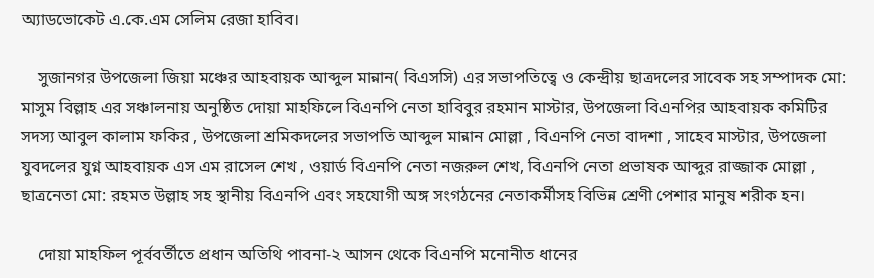অ্যাডভোকেট এ.কে.এম সেলিম রেজা হাবিব।

    সুজানগর উপজেলা জিয়া মঞ্চের আহবায়ক আব্দুল মান্নান( বিএসসি) এর সভাপতিত্বে ও কেন্দ্রীয় ছাত্রদলের সাবেক সহ সম্পাদক মো: মাসুম বিল্লাহ এর সঞ্চালনায় অনুষ্ঠিত দোয়া মাহফিলে বিএনপি নেতা হাবিবুর রহমান মাস্টার, উপজেলা বিএনপির আহবায়ক কমিটির সদস্য আবুল কালাম ফকির , উপজেলা শ্রমিকদলের সভাপতি আব্দুল মান্নান মোল্লা , বিএনপি নেতা বাদশা , সাহেব মাস্টার, উপজেলা যুবদলের যুগ্ন আহবায়ক এস এম রাসেল শেখ , ওয়ার্ড বিএনপি নেতা নজরুল শেখ, বিএনপি নেতা প্রভাষক আব্দুর রাজ্জাক মোল্লা , ছাত্রনেতা মো: রহমত উল্লাহ সহ স্থানীয় বিএনপি এবং সহযোগী অঙ্গ সংগঠনের নেতাকর্মীসহ বিভিন্ন শ্রেণী পেশার মানুষ শরীক হন।

    দোয়া মাহফিল পূর্ববর্তীতে প্রধান অতিথি পাবনা-২ আসন থেকে বিএনপি মনোনীত ধানের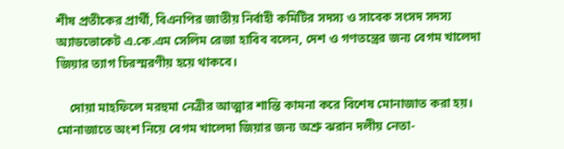শীষ প্রতীকের প্রার্থী, বিএনপির জাতীয় নির্বাহী কমিটির সদস্য ও সাবেক সংসদ সদস্য অ্যাডভোকেট এ.কে.এম সেলিম রেজা হাবিব বলেন, দেশ ও গণতন্ত্রের জন্য বেগম খালেদা জিয়ার ত্যাগ চিরস্মরণীয় হয়ে থাকবে।

    দোয়া মাহফিলে মরহুমা নেত্রীর আত্মার শান্তি কামনা করে বিশেষ মোনাজাত করা হয়। মোনাজাতে অংশ নিয়ে বেগম খালেদা জিয়ার জন্য অশ্রু ঝরান দলীয় নেতা-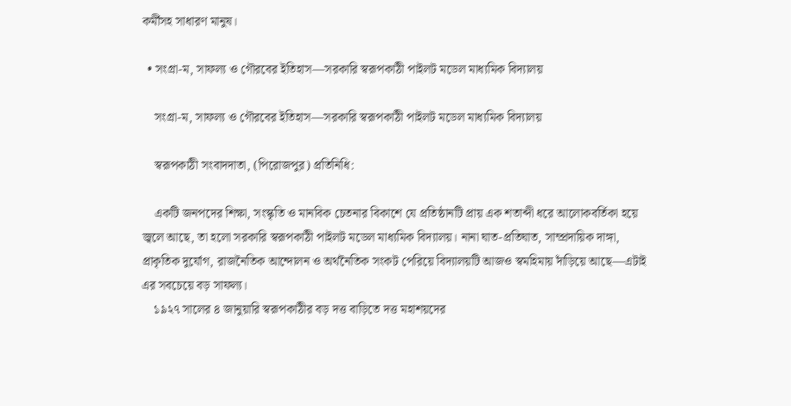কর্মীসহ সাধারণ মানুষ।

  • সংগ্রা-ম, সাফল্য ও গৌরবের ইতিহাস—সরকারি স্বরূপকাঠী পাইলট মডেল মাধ্যমিক বিদ্যালয়

    সংগ্রা-ম, সাফল্য ও গৌরবের ইতিহাস—সরকারি স্বরূপকাঠী পাইলট মডেল মাধ্যমিক বিদ্যালয়

    স্বরূপকাঠী সংবাদদাতা, (পিরোজপুর) প্রতিনিধি:

    একটি জনপদের শিক্ষা, সংস্কৃতি ও মানবিক চেতনার বিকাশে যে প্রতিষ্ঠানটি প্রায় এক শতাব্দী ধরে আলোকবর্তিকা হয়ে জ্বলে আছে, তা হলো সরকারি স্বরূপকাঠী পাইলট মডেল মাধ্যমিক বিদ্যালয়। নানা ঘাত-প্রতিঘাত, সাম্প্রদায়িক দাঙ্গা, প্রাকৃতিক দুর্যোগ, রাজনৈতিক আন্দোলন ও অর্থনৈতিক সংকট পেরিয়ে বিদ্যালয়টি আজও স্বমহিমায় দাঁড়িয়ে আছে—এটাই এর সবচেয়ে বড় সাফল্য।
    ১৯২৭ সালের ৪ জানুয়ারি স্বরূপকাঠীর বড় দত্ত বাড়িতে দত্ত মহাশয়দের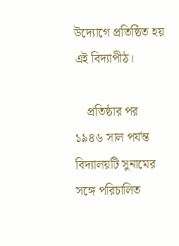উদ্যোগে প্রতিষ্ঠিত হয় এই বিদ্যাপীঠ।

    প্রতিষ্ঠার পর ১৯৪৬ সাল পর্যন্ত বিদ্যালয়টি সুনামের সঙ্গে পরিচালিত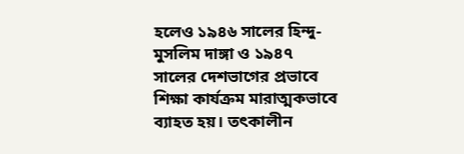হলেও ১৯৪৬ সালের হিন্দু-মুসলিম দাঙ্গা ও ১৯৪৭ সালের দেশভাগের প্রভাবে শিক্ষা কার্যক্রম মারাত্মকভাবে ব্যাহত হয়। তৎকালীন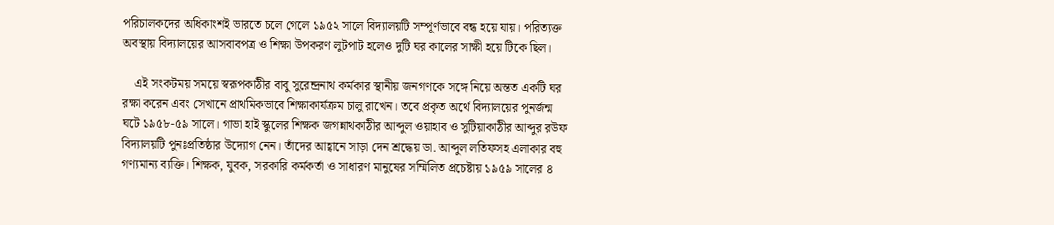পরিচালকদের অধিকাংশই ভারতে চলে গেলে ১৯৫২ সালে বিদ্যালয়টি সম্পূর্ণভাবে বন্ধ হয়ে যায়। পরিত্যক্ত অবস্থায় বিদ্যালয়ের আসবাবপত্র ও শিক্ষা উপকরণ লুটপাট হলেও দুটি ঘর কালের সাক্ষী হয়ে টিকে ছিল।

    এই সংকটময় সময়ে স্বরূপকাঠীর বাবু সুরেন্দ্রনাথ কর্মকার স্থানীয় জনগণকে সঙ্গে নিয়ে অন্তত একটি ঘর রক্ষা করেন এবং সেখানে প্রাথমিকভাবে শিক্ষাকার্যক্রম চালু রাখেন। তবে প্রকৃত অর্থে বিদ্যালয়ের পুনর্জন্ম ঘটে ১৯৫৮-৫৯ সালে। গাভা হাই স্কুলের শিক্ষক জগন্নাথকাঠীর আব্দুল ওয়াহাব ও সুটিয়াকাঠীর আব্দুর রউফ বিদ্যালয়টি পুনঃপ্রতিষ্ঠার উদ্যোগ নেন। তাঁদের আহ্বানে সাড়া দেন শ্রদ্ধেয় ডা. আব্দুল লতিফসহ এলাকার বহু গণ্যমান্য ব্যক্তি। শিক্ষক, যুবক, সরকারি কর্মকর্তা ও সাধারণ মানুষের সম্মিলিত প্রচেষ্টায় ১৯৫৯ সালের ৪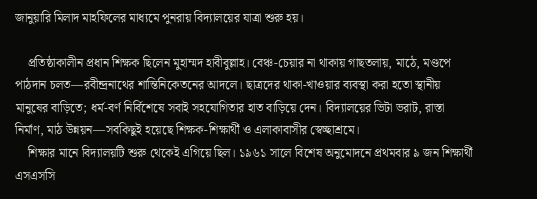জানুয়ারি মিলাদ মাহফিলের মাধ্যমে পুনরায় বিদ্যালয়ের যাত্রা শুরু হয়।

    প্রতিষ্ঠাকালীন প্রধান শিক্ষক ছিলেন মুহাম্মদ হাবীবুল্লাহ। বেঞ্চ-চেয়ার না থাকায় গাছতলায়, মাঠে, মণ্ডপে পাঠদান চলত—রবীন্দ্রনাথের শান্তিনিকেতনের আদলে। ছাত্রদের থাকা-খাওয়ার ব্যবস্থা করা হতো স্থানীয় মানুষের বাড়িতে; ধর্ম-বর্ণ নির্বিশেষে সবাই সহযোগিতার হাত বাড়িয়ে দেন। বিদ্যালয়ের ভিটা ভরাট, রাস্তা নির্মাণ, মাঠ উন্নয়ন—সবকিছুই হয়েছে শিক্ষক-শিক্ষার্থী ও এলাকাবাসীর স্বেচ্ছাশ্রমে।
    শিক্ষার মানে বিদ্যালয়টি শুরু থেকেই এগিয়ে ছিল। ১৯৬১ সালে বিশেষ অনুমোদনে প্রথমবার ৯ জন শিক্ষার্থী এসএসসি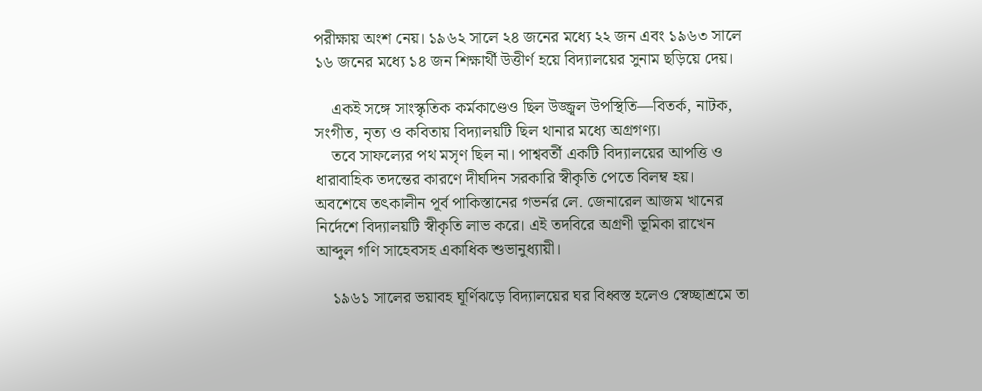পরীক্ষায় অংশ নেয়। ১৯৬২ সালে ২৪ জনের মধ্যে ২২ জন এবং ১৯৬৩ সালে ১৬ জনের মধ্যে ১৪ জন শিক্ষার্থী উত্তীর্ণ হয়ে বিদ্যালয়ের সুনাম ছড়িয়ে দেয়।

    একই সঙ্গে সাংস্কৃতিক কর্মকাণ্ডেও ছিল উজ্জ্বল উপস্থিতি—বিতর্ক, নাটক, সংগীত, নৃত্য ও কবিতায় বিদ্যালয়টি ছিল থানার মধ্যে অগ্রগণ্য।
    তবে সাফল্যের পথ মসৃণ ছিল না। পাশ্ববর্তী একটি বিদ্যালয়ের আপত্তি ও ধারাবাহিক তদন্তের কারণে দীর্ঘদিন সরকারি স্বীকৃতি পেতে বিলম্ব হয়। অবশেষে তৎকালীন পূর্ব পাকিস্তানের গভর্নর লে. জেনারেল আজম খানের নির্দেশে বিদ্যালয়টি স্বীকৃতি লাভ করে। এই তদবিরে অগ্রণী ভূমিকা রাখেন আব্দুল গণি সাহেবসহ একাধিক শুভানুধ্যায়ী।

    ১৯৬১ সালের ভয়াবহ ঘূর্ণিঝড়ে বিদ্যালয়ের ঘর বিধ্বস্ত হলেও স্বেচ্ছাশ্রমে তা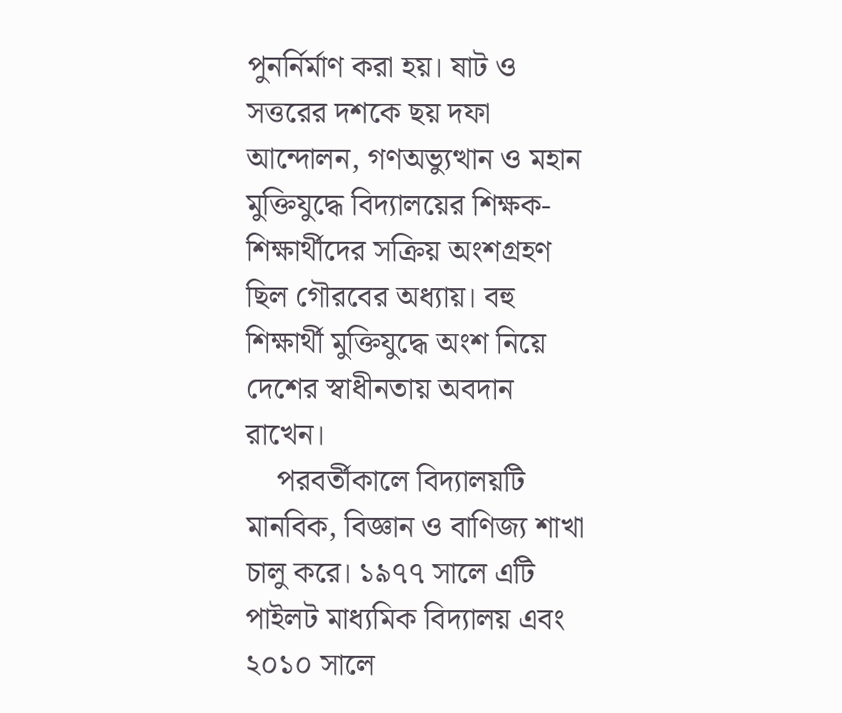পুনর্নির্মাণ করা হয়। ষাট ও সত্তরের দশকে ছয় দফা আন্দোলন, গণঅভ্যুত্থান ও মহান মুক্তিযুদ্ধে বিদ্যালয়ের শিক্ষক-শিক্ষার্থীদের সক্রিয় অংশগ্রহণ ছিল গৌরবের অধ্যায়। বহু শিক্ষার্থী মুক্তিযুদ্ধে অংশ নিয়ে দেশের স্বাধীনতায় অবদান রাখেন।
    পরবর্তীকালে বিদ্যালয়টি মানবিক, বিজ্ঞান ও বাণিজ্য শাখা চালু করে। ১৯৭৭ সালে এটি পাইলট মাধ্যমিক বিদ্যালয় এবং ২০১০ সালে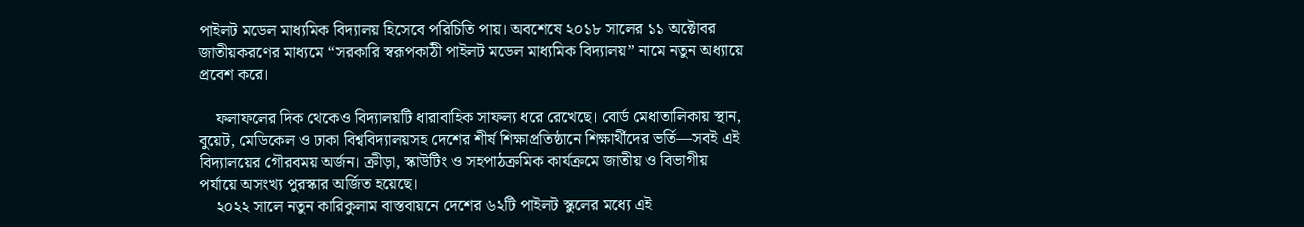পাইলট মডেল মাধ্যমিক বিদ্যালয় হিসেবে পরিচিতি পায়। অবশেষে ২০১৮ সালের ১১ অক্টোবর জাতীয়করণের মাধ্যমে “সরকারি স্বরূপকাঠী পাইলট মডেল মাধ্যমিক বিদ্যালয়” নামে নতুন অধ্যায়ে প্রবেশ করে।

    ফলাফলের দিক থেকেও বিদ্যালয়টি ধারাবাহিক সাফল্য ধরে রেখেছে। বোর্ড মেধাতালিকায় স্থান, বুয়েট, মেডিকেল ও ঢাকা বিশ্ববিদ্যালয়সহ দেশের শীর্ষ শিক্ষাপ্রতিষ্ঠানে শিক্ষার্থীদের ভর্তি—সবই এই বিদ্যালয়ের গৌরবময় অর্জন। ক্রীড়া, স্কাউটিং ও সহপাঠক্রমিক কার্যক্রমে জাতীয় ও বিভাগীয় পর্যায়ে অসংখ্য পুরস্কার অর্জিত হয়েছে।
    ২০২২ সালে নতুন কারিকুলাম বাস্তবায়নে দেশের ৬২টি পাইলট স্কুলের মধ্যে এই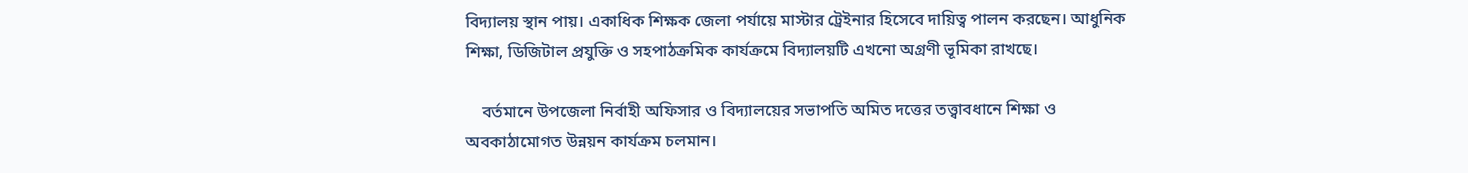বিদ্যালয় স্থান পায়। একাধিক শিক্ষক জেলা পর্যায়ে মাস্টার ট্রেইনার হিসেবে দায়িত্ব পালন করছেন। আধুনিক শিক্ষা, ডিজিটাল প্রযুক্তি ও সহপাঠক্রমিক কার্যক্রমে বিদ্যালয়টি এখনো অগ্রণী ভূমিকা রাখছে।

    বর্তমানে উপজেলা নির্বাহী অফিসার ও বিদ্যালয়ের সভাপতি অমিত দত্তের তত্ত্বাবধানে শিক্ষা ও অবকাঠামোগত উন্নয়ন কার্যক্রম চলমান।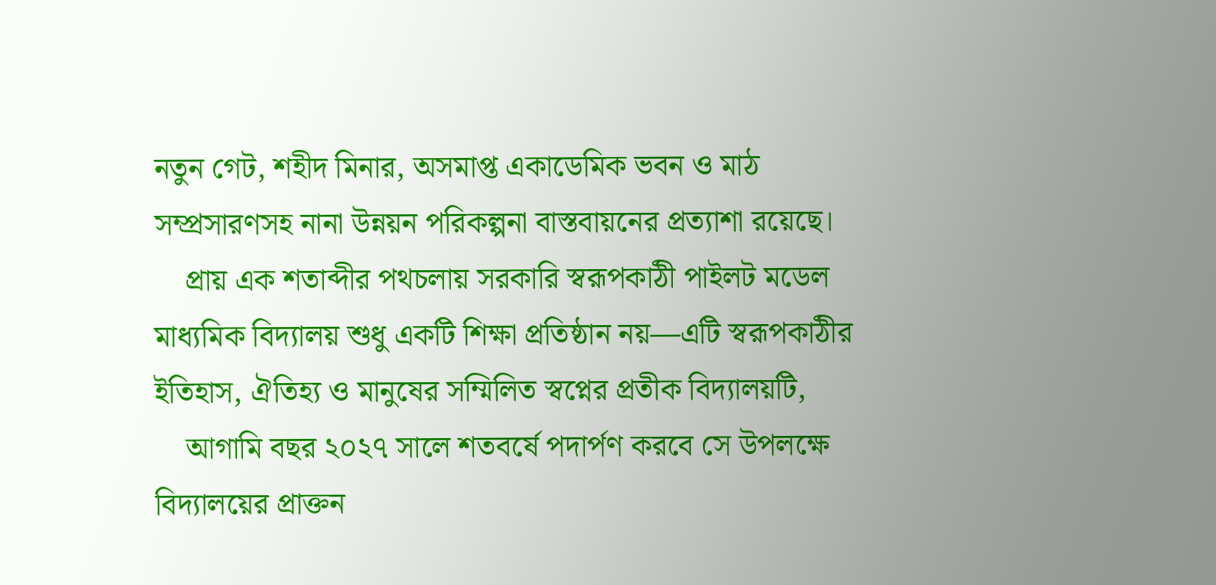নতুন গেট, শহীদ মিনার, অসমাপ্ত একাডেমিক ভবন ও মাঠ সম্প্রসারণসহ নানা উন্নয়ন পরিকল্পনা বাস্তবায়নের প্রত্যাশা রয়েছে।
    প্রায় এক শতাব্দীর পথচলায় সরকারি স্বরূপকাঠী পাইলট মডেল মাধ্যমিক বিদ্যালয় শুধু একটি শিক্ষা প্রতিষ্ঠান নয়—এটি স্বরূপকাঠীর ইতিহাস, ঐতিহ্য ও মানুষের সম্মিলিত স্বপ্নের প্রতীক বিদ্যালয়টি,
    আগামি বছর ২০২৭ সালে শতবর্ষে পদার্পণ করবে সে উপলক্ষে বিদ্যালয়ের প্রাক্তন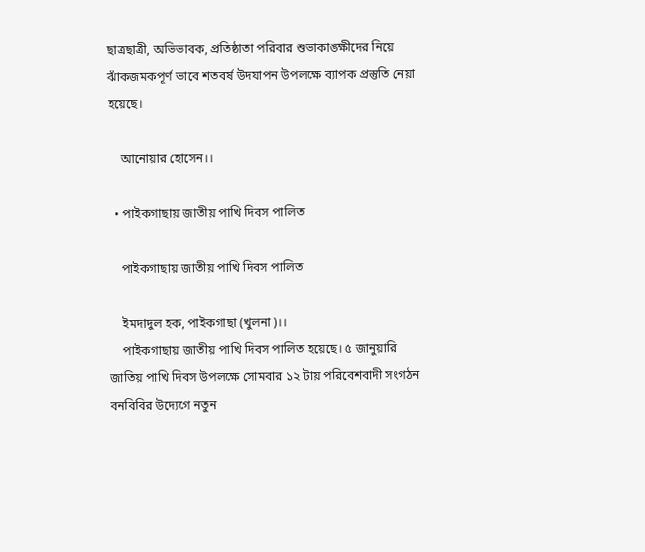ছাত্রছাত্রী, অভিভাবক, প্রতিষ্ঠাতা পরিবার শুভাকাঙ্ক্ষীদের নিয়ে ঝাঁকজমকপূর্ণ ভাবে শতবর্ষ উদযাপন উপলক্ষে ব্যাপক প্রস্তুতি নেয়া হয়েছে।

    আনোয়ার হোসেন।।

  • পাইকগাছায় জাতীয় পাখি দিবস পালিত

    পাইকগাছায় জাতীয় পাখি দিবস পালিত

    ইমদাদুল হক, পাইকগাছা (খুলনা)।।
    পাইকগাছায় জাতীয় পাখি দিবস পালিত হয়েছে। ৫ জানুয়ারি জাতিয় পাখি দিবস উপলক্ষে সোমবার ১২ টায় পরিবেশবাদী সংগঠন বনবিবির উদ্যেগে নতুন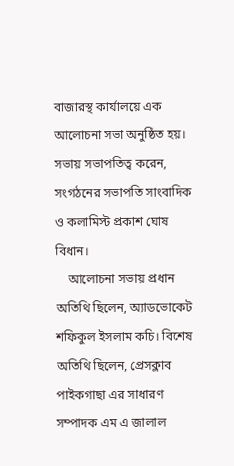বাজারস্থ কার্যালয়ে এক আলোচনা সভা অনুষ্ঠিত হয়। সভায় সভাপতিত্ব করেন, সংগঠনের সভাপতি সাংবাদিক ও কলামিস্ট প্রকাশ ঘোষ বিধান।
    আলোচনা সভায় প্রধান অতিথি ছিলেন, অ্যাডভোকেট শফিকুল ইসলাম কচি। বিশেষ অতিথি ছিলেন, প্রেসক্লাব পাইকগাছা এর সাধারণ সম্পাদক এম এ জালাল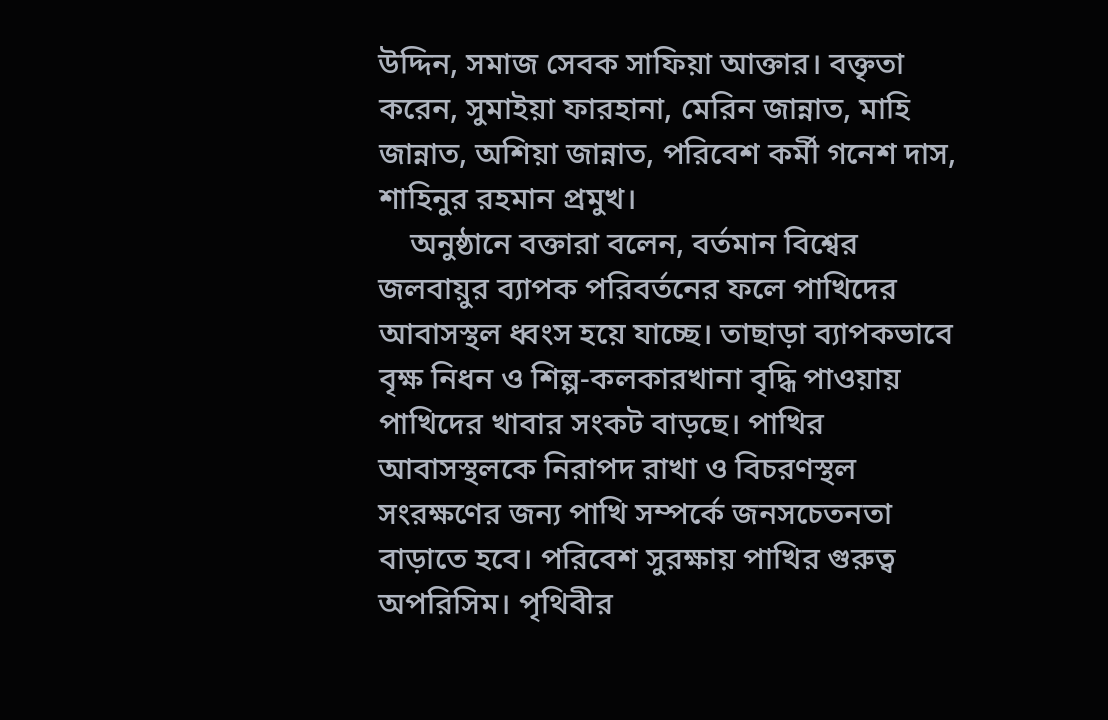উদ্দিন, সমাজ সেবক সাফিয়া আক্তার। বক্তৃতা করেন, সুমাইয়া ফারহানা, মেরিন জান্নাত, মাহি জান্নাত, অশিয়া জান্নাত, পরিবেশ কর্মী গনেশ দাস, শাহিনুর রহমান প্রমুখ।
    অনুষ্ঠানে বক্তারা বলেন, বর্তমান বিশ্বের জলবায়ুর ব্যাপক পরিবর্তনের ফলে পাখিদের আবাসস্থল ধ্বংস হয়ে যাচ্ছে। তাছাড়া ব্যাপকভাবে বৃক্ষ নিধন ও শিল্প-কলকারখানা বৃদ্ধি পাওয়ায় পাখিদের খাবার সংকট বাড়ছে। পাখির আবাসস্থলকে নিরাপদ রাখা ও বিচরণস্থল সংরক্ষণের জন্য পাখি সম্পর্কে জনসচেতনতা বাড়াতে হবে। পরিবেশ সুরক্ষায় পাখির গুরুত্ব অপরিসিম। পৃথিবীর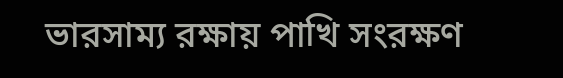ভারসাম্য রক্ষায় পাখি সংরক্ষণ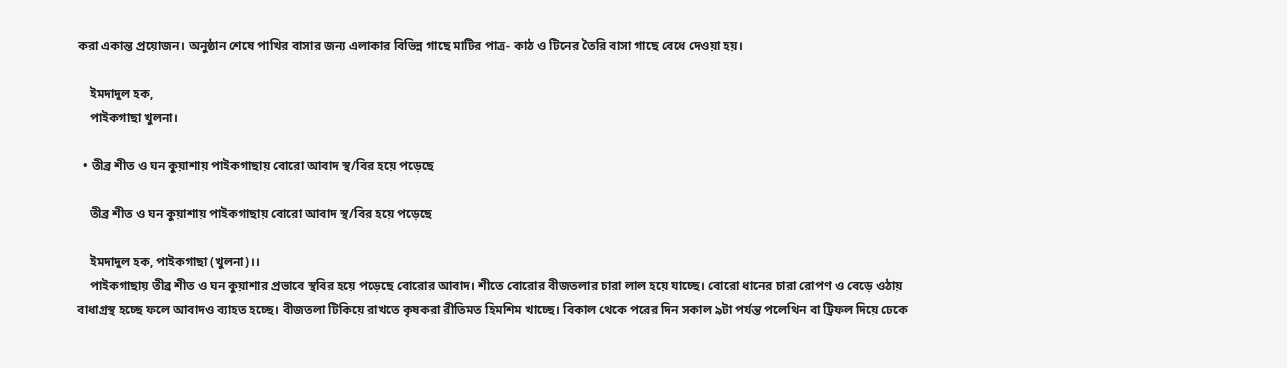করা একান্ত প্রয়োজন। অনুষ্ঠান শেষে পাখির বাসার জন্য এলাকার বিভিন্ন গাছে মাটির পাত্র- কাঠ ও টিনের তৈরি বাসা গাছে বেধে দেওয়া হয়।

    ইমদাদুল হক,
    পাইকগাছা খুলনা।

  • তীব্র শীত ও ঘন কুয়াশায় পাইকগাছায় বোরো আবাদ স্থ/বির হয়ে পড়েছে

    তীব্র শীত ও ঘন কুয়াশায় পাইকগাছায় বোরো আবাদ স্থ/বির হয়ে পড়েছে

    ইমদাদুল হক, পাইকগাছা (খুলনা)।।
    পাইকগাছায় তীব্র শীত ও ঘন কুয়াশার প্রভাবে স্থবির হয়ে পড়েছে বোরোর আবাদ। শীতে বোরোর বীজতলার চারা লাল হয়ে যাচ্ছে। বোরো ধানের চারা রোপণ ও বেড়ে ওঠায় বাধাগ্রস্থ হচ্ছে ফলে আবাদও ব্যাহত হচ্ছে। বীজতলা টিকিয়ে রাখতে কৃষকরা রীতিমত হিমশিম খাচ্ছে। বিকাল থেকে পরের দিন সকাল ৯টা পর্যন্ত পলেথিন বা ট্রিফল দিয়ে ঢেকে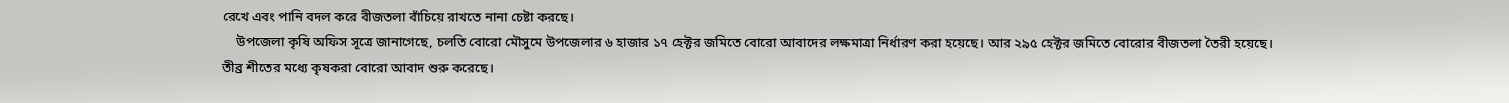রেখে এবং পানি বদল করে বীজতলা বাঁচিয়ে রাখতে নানা চেষ্টা করছে।
    উপজেলা কৃষি অফিস সূত্রে জানাগেছে, চলতি বোরো মৌসুমে উপজেলার ৬ হাজার ১৭ হেক্টর জমিতে বোরো আবাদের লক্ষমাত্রা নির্ধারণ করা হয়েছে। আর ২৯৫ হেক্টর জমিতে বোরোর বীজতলা তৈরী হয়েছে। তীব্র শীতের মধ্যে কৃষকরা বোরো আবাদ শুরু করেছে।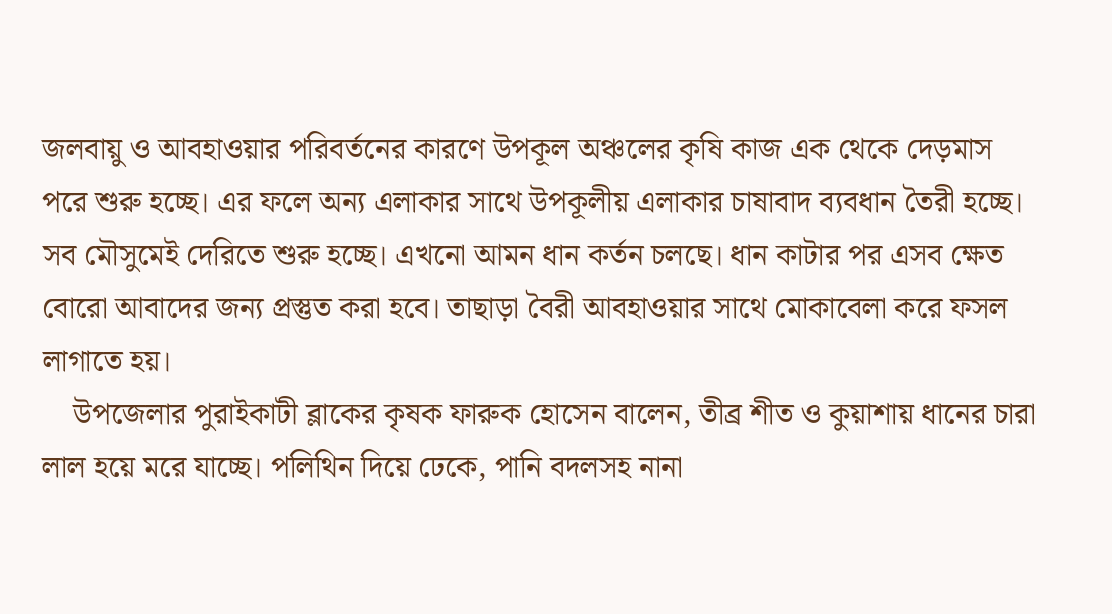জলবায়ু ও আবহাওয়ার পরিবর্তনের কারণে উপকূল অঞ্চলের কৃষি কাজ এক থেকে দেড়মাস পরে শুরু হচ্ছে। এর ফলে অন্য এলাকার সাথে উপকূলীয় এলাকার চাষাবাদ ব্যবধান তৈরী হচ্ছে। সব মৌসুমেই দেরিতে শুরু হচ্ছে। এখনো আমন ধান কর্তন চলছে। ধান কাটার পর এসব ক্ষেত বোরো আবাদের জন্য প্রস্তুত করা হবে। তাছাড়া বৈরী আবহাওয়ার সাথে মোকাবেলা করে ফসল লাগাতে হয়।
    উপজেলার পুরাইকাটী ব্লাকের কৃষক ফারুক হোসেন বালেন, তীব্র শীত ও কুয়াশায় ধানের চারা লাল হয়ে মরে যাচ্ছে। পলিথিন দিয়ে ঢেকে, পানি বদলসহ নানা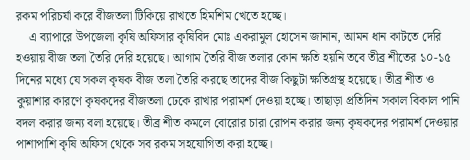রকম পরিচর্যা করে বীজতলা টিকিয়ে রাখতে হিমশিম খেতে হচ্ছে।
    এ ব্যাপারে উপজেলা কৃষি অফিসার কৃষিবিদ মোঃ একরামুল হোসেন জানান, আমন ধান কাটতে দেরি হওয়ায় বীজ তলা তৈরি দেরি হয়েছে। আগাম তৈরি বীজ তলার কোন ক্ষতি হয়নি তবে তীব্র শীতের ১০-১৫ দিনের মধ্যে যে সকল কৃষক বীজ তলা তৈরি করছে তাদের বীজ কিছুটা ক্ষতিগ্রস্থ হয়েছে। তীব্র শীত ও কুয়াশার কারণে কৃষকদের বীজতলা ঢেকে রাখার পরামর্শ দেওয়া হচ্ছে। তাছাড়া প্রতিদিন সকাল বিকাল পানি বদল করার জন্য বলা হয়েছে। তীব্র শীত কমলে বোরোর চারা রোপন করার জন্য কৃষকদের পরামর্শ দেওয়ার পাশাপাশি কৃষি অফিস থেকে সব রকম সহযোগিতা করা হচ্ছে।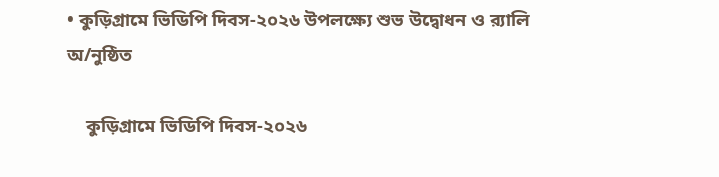• কুড়িগ্রামে ভিডিপি দিবস-২০২৬ উপলক্ষ্যে শুভ উদ্বোধন ও র‌্যালি অ/নুষ্ঠিত

    কুড়িগ্রামে ভিডিপি দিবস-২০২৬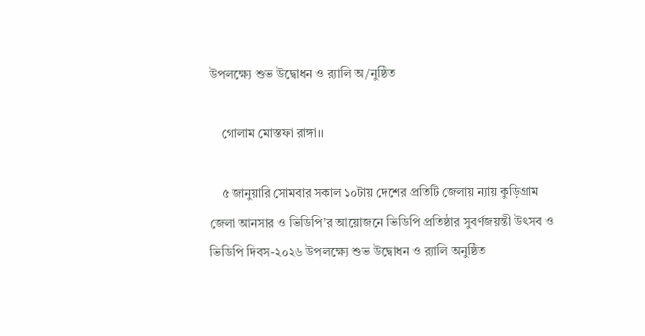উপলক্ষ্যে শুভ উদ্বোধন ও র‌্যালি অ/নুষ্ঠিত

    গোলাম মোস্তফা রাঙ্গা।।

    ৫ জানুয়ারি সোমবার সকাল ১০টায় দেশের প্রতিটি জেলায় ন্যায় কুড়িগ্রাম জেলা আনসার ও ভিডিপি’র আয়োজনে ভিডিপি প্রতিষ্ঠার সুবর্ণজয়ন্তী উৎসব ও ভিডিপি দিবস-২০২৬ উপলক্ষ্যে শুভ উদ্বোধন ও র‌্যালি অনুষ্ঠিত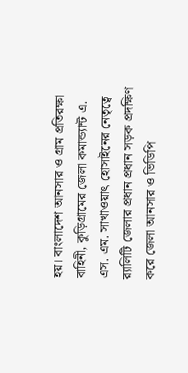হয়। বাংলাদেশ আনসার ও গ্রাম প্রতিরক্ষা বাহিনী, কুড়িগ্রামের জেলা কমান্ড্যান্ট এ. এস. এম. সাখাওয়াৎ হোসাইনের নেতৃত্বে র‌্যালিটি জেলার প্রধান প্রধান সড়ক প্রদক্ষিণ করে জেলা আনসার ও ভিডিপি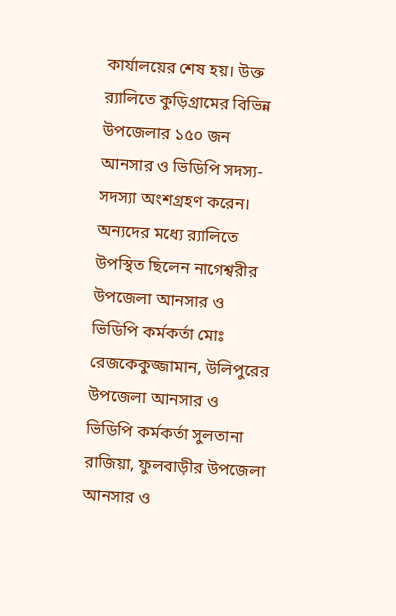কার্যালয়ের শেষ হয়। উক্ত র‌্যালিতে কুড়িগ্রামের বিভিন্ন উপজেলার ১৫০ জন আনসার ও ভিডিপি সদস্য-সদস্যা অংশগ্রহণ করেন। অন্যদের মধ্যে র‌্যালিতে উপস্থিত ছিলেন নাগেশ্বরীর উপজেলা আনসার ও ভিডিপি কর্মকর্তা মোঃ রেজকেকুজ্জামান, উলিপুরের উপজেলা আনসার ও ভিডিপি কর্মকর্তা সুলতানা রাজিয়া, ফুলবাড়ীর উপজেলা আনসার ও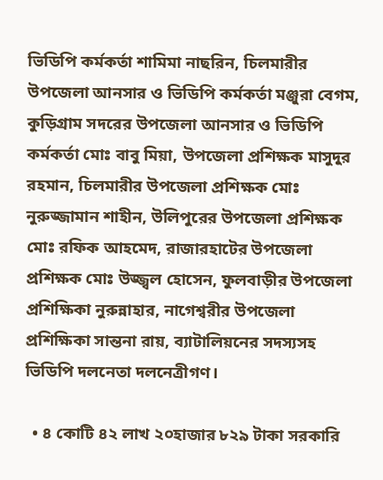ভিডিপি কর্মকর্তা শামিমা নাছরিন, চিলমারীর উপজেলা আনসার ও ভিডিপি কর্মকর্তা মঞ্জুরা বেগম, কুড়িগ্রাম সদরের উপজেলা আনসার ও ভিডিপি কর্মকর্তা মোঃ বাবু মিয়া, উপজেলা প্রশিক্ষক মাসুদুর রহমান, চিলমারীর উপজেলা প্রশিক্ষক মোঃ নুরুজ্জামান শাহীন, উলিপুরের উপজেলা প্রশিক্ষক মোঃ রফিক আহমেদ, রাজারহাটের উপজেলা প্রশিক্ষক মোঃ উজ্জ্বল হোসেন, ফুলবাড়ীর উপজেলা প্রশিক্ষিকা নুরুন্নাহার, নাগেশ্বরীর উপজেলা প্রশিক্ষিকা সান্তনা রায়, ব্যাটালিয়নের সদস্যসহ ভিডিপি দলনেতা দলনেত্রীগণ।

  • ৪ কোটি ৪২ লাখ ২০হাজার ৮২৯ টাকা সরকারি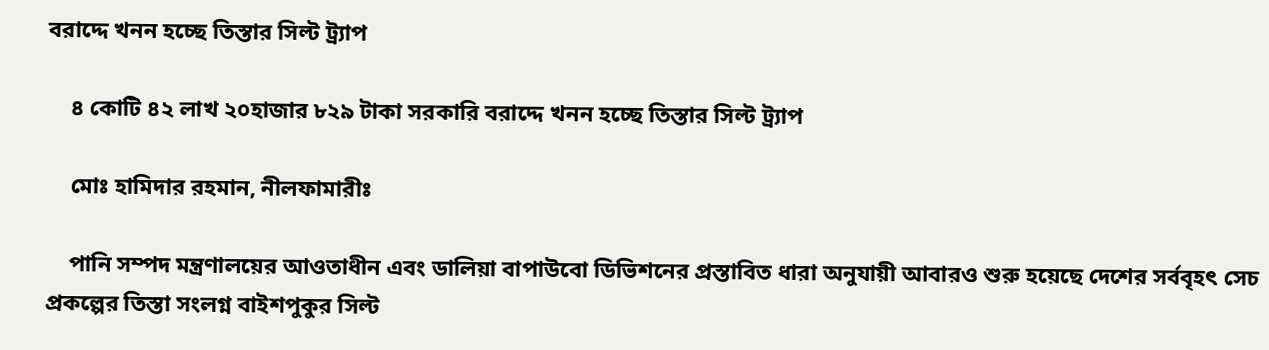বরাদ্দে খনন হচ্ছে তিস্তার সিল্ট ট্র্যাপ

    ৪ কোটি ৪২ লাখ ২০হাজার ৮২৯ টাকা সরকারি বরাদ্দে খনন হচ্ছে তিস্তার সিল্ট ট্র্যাপ

    মোঃ হামিদার রহমান, নীলফামারীঃ

    পানি সম্পদ মন্ত্রণালয়ের আওতাধীন এবং ডালিয়া বাপাউবো ডিভিশনের প্রস্তাবিত ধারা অনুযায়ী আবারও শুরু হয়েছে দেশের সর্ববৃহৎ সেচ প্রকল্পের তিস্তা সংলগ্ন বাইশপুকুর সিল্ট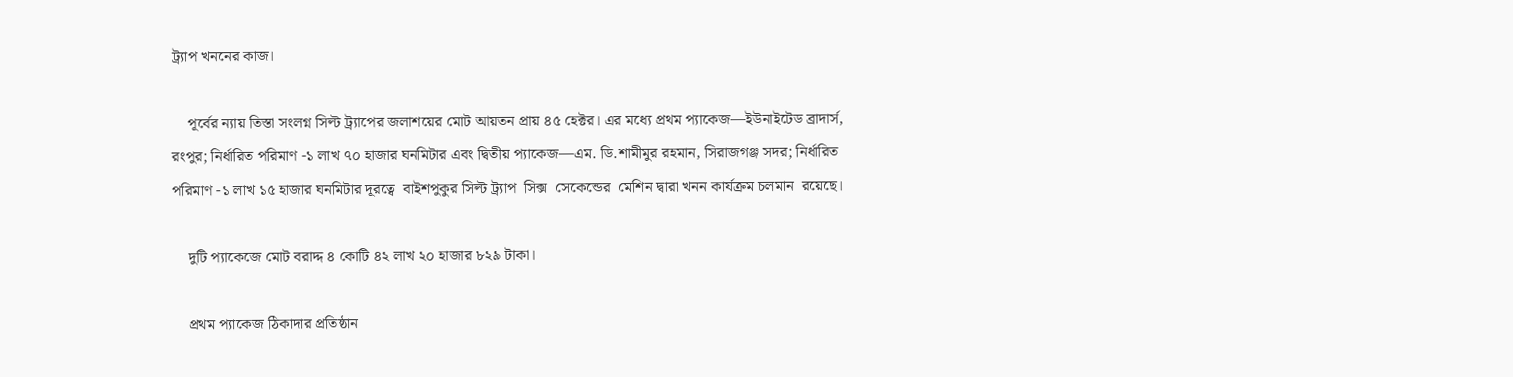ট্র্যাপ খননের কাজ।

    পূর্বের ন্যায় তিস্তা সংলগ্ন সিল্ট ট্র্যাপের জলাশয়ের মোট আয়তন প্রায় ৪৫ হেক্টর। এর মধ্যে প্রথম প্যাকেজ—ইউনাইটেড ব্রাদার্স, রংপুর; নির্ধারিত পরিমাণ -১ লাখ ৭০ হাজার ঘনমিটার এবং দ্বিতীয় প্যাকেজ—এম. ডি.শামীমুর রহমান, সিরাজগঞ্জ সদর; নির্ধারিত পরিমাণ -১ লাখ ১৫ হাজার ঘনমিটার দূরত্বে  বাইশপুকুর সিল্ট ট্র্যাপ  সিক্স  সেকেন্ডের  মেশিন দ্বারা খনন কার্যক্রম চলমান  রয়েছে।

    দুটি প্যাকেজে মোট বরাদ্দ ৪ কোটি ৪২ লাখ ২০ হাজার ৮২৯ টাকা।

    প্রথম প্যাকেজ ঠিকাদার প্রতিষ্ঠান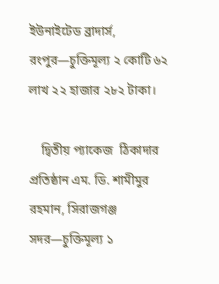ইউনাইটেড ব্রাদার্স, রংপুর—চুক্তিমূল্য ২ কোটি ৬২ লাখ ২২ হাজার ২৮২ টাকা।

    দ্বিতীয় প্যাকেজ  ঠিকাদার প্রতিষ্ঠান এম. ডি. শামীমুর রহমান, সিরাজগঞ্জ সদর—চুক্তিমূল্য ১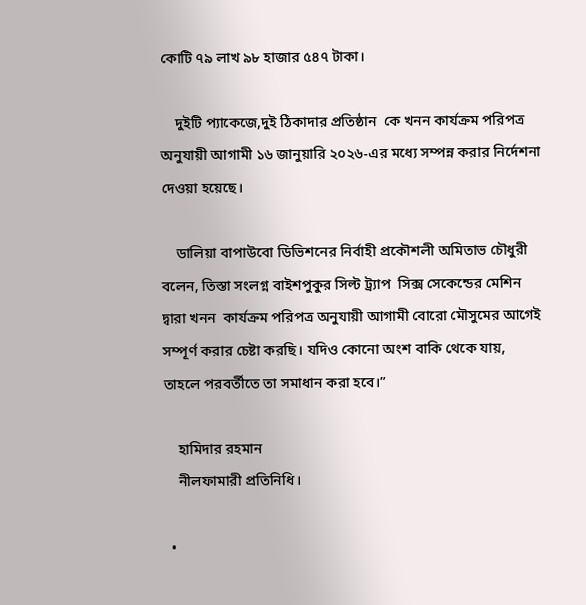কোটি ৭৯ লাখ ৯৮ হাজার ৫৪৭ টাকা।

    দুইটি প্যাকেজে,দুই ঠিকাদার প্রতিষ্ঠান  কে খনন কার্যক্রম পরিপত্র অনুযায়ী আগামী ১৬ জানুয়ারি ২০২৬-এর মধ্যে সম্পন্ন করার নির্দেশনা দেওয়া হয়েছে।

    ডালিয়া বাপাউবো ডিভিশনের নির্বাহী প্রকৌশলী অমিতাভ চৌধুরী বলেন, তিস্তা সংলগ্ন বাইশপুকুর সিল্ট ট্র্যাপ  সিক্স সেকেন্ডের মেশিন  দ্বারা খনন  কার্যক্রম পরিপত্র অনুযায়ী আগামী বোরো মৌসুমের আগেই সম্পূর্ণ করার চেষ্টা করছি। যদিও কোনো অংশ বাকি থেকে যায়, তাহলে পরবর্তীতে তা সমাধান করা হবে।”

    হামিদার রহমান
    নীলফামারী প্রতিনিধি।

  •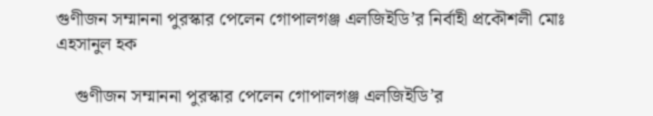গুণীজন সম্মাননা পুরস্কার পেলেন গোপালগঞ্জ এলজিইডি’র নির্বাহী প্রকৌশলী মোঃ এহসানুল হক

    গুণীজন সম্মাননা পুরস্কার পেলেন গোপালগঞ্জ এলজিইডি’র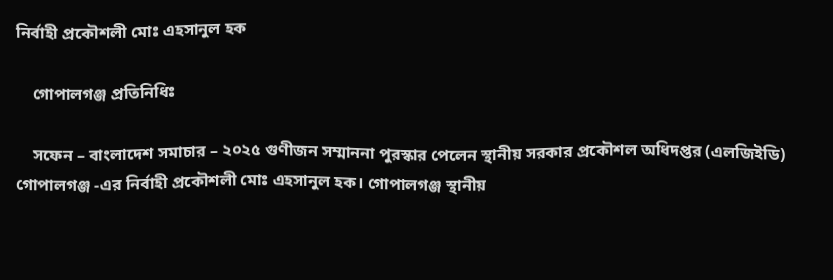নির্বাহী প্রকৌশলী মোঃ এহসানুল হক

    গোপালগঞ্জ প্রতিনিধিঃ

    সফেন – বাংলাদেশ সমাচার – ২০২৫ গুণীজন সম্মাননা পুরস্কার পেলেন স্থানীয় সরকার প্রকৌশল অধিদপ্তর (এলজিইডি) গোপালগঞ্জ -এর নির্বাহী প্রকৌশলী মোঃ এহসানুল হক। গোপালগঞ্জ স্থানীয়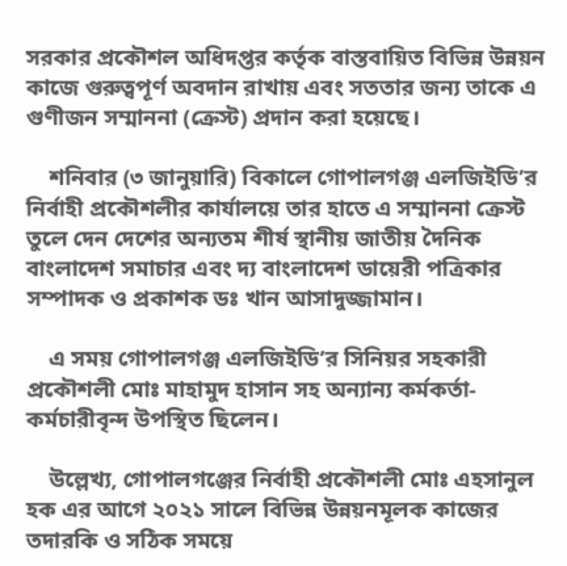সরকার প্রকৌশল অধিদপ্তর কর্তৃক বাস্তবায়িত বিভিন্ন উন্নয়ন কাজে গুরুত্বপূর্ণ অবদান রাখায় এবং সততার জন্য তাকে এ গুণীজন সম্মাননা (ক্রেস্ট) প্রদান করা হয়েছে।

    শনিবার (৩ জানুয়ারি) বিকালে গোপালগঞ্জ এলজিইডি’র নির্বাহী প্রকৌশলীর কার্যালয়ে তার হাতে এ সম্মাননা ক্রেস্ট তুলে দেন দেশের অন্যতম শীর্ষ স্থানীয় জাতীয় দৈনিক বাংলাদেশ সমাচার এবং দ্য বাংলাদেশ ডায়েরী পত্রিকার সম্পাদক ও প্রকাশক ডঃ খান আসাদুজ্জামান।

    এ সময় গোপালগঞ্জ এলজিইডি’র সিনিয়র সহকারী প্রকৌশলী মোঃ মাহামুদ হাসান সহ অন্যান্য কর্মকর্তা- কর্মচারীবৃন্দ উপস্থিত ছিলেন।

    উল্লেখ্য, গোপালগঞ্জের নির্বাহী প্রকৌশলী মোঃ এহসানুল হক এর আগে ২০২১ সালে বিভিন্ন উন্নয়নমূলক কাজের তদারকি ও সঠিক সময়ে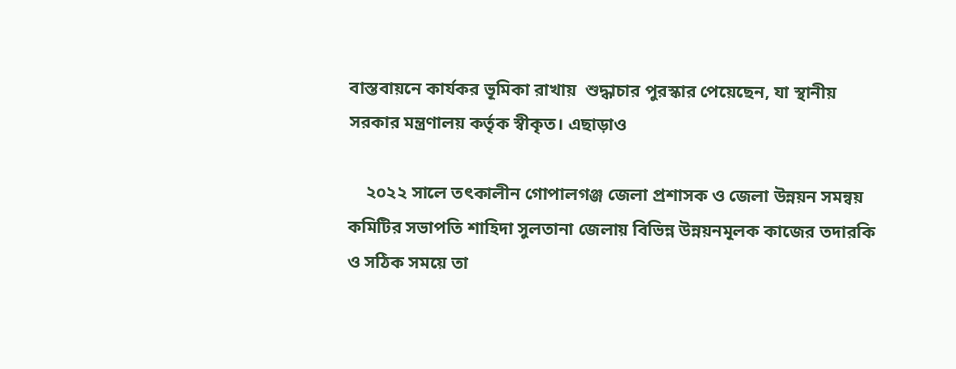বাস্তবায়নে কার্যকর ভূমিকা রাখায়  শুদ্ধাচার পুরস্কার পেয়েছেন, যা স্থানীয় সরকার মন্ত্রণালয় কর্তৃক স্বীকৃত। এছাড়াও

    ২০২২ সালে তৎকালীন গোপালগঞ্জ জেলা প্রশাসক ও জেলা উন্নয়ন সমন্বয় কমিটির সভাপতি শাহিদা সুলতানা জেলায় বিভিন্ন উন্নয়নমূলক কাজের তদারকি ও সঠিক সময়ে তা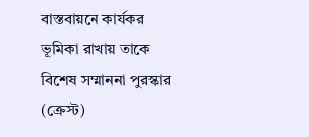বাস্তবায়নে কার্যকর ভূমিকা রাখায় তাকে বিশেষ সম্মাননা পুরস্কার (ক্রেস্ট)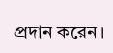প্রদান করেন‌।